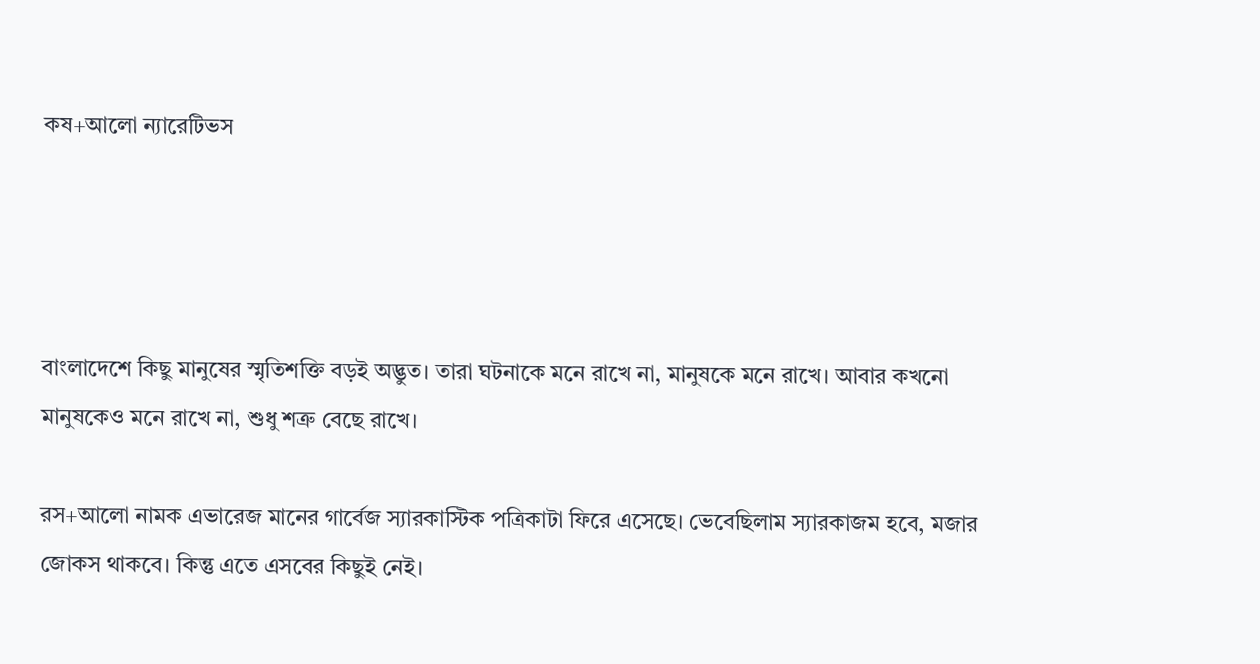কষ+আলো ন্যারেটিভস




বাংলাদেশে কিছু মানুষের স্মৃতিশক্তি বড়ই অদ্ভুত। তারা ঘটনাকে মনে রাখে না, মানুষকে মনে রাখে। আবার কখনো মানুষকেও মনে রাখে না, শুধু শত্রু বেছে রাখে।

রস+আলো নামক এভারেজ মানের গার্বেজ স্যারকাস্টিক পত্রিকাটা ফিরে এসেছে। ভেবেছিলাম স্যারকাজম হবে, মজার জোকস থাকবে। কিন্তু এতে এসবের কিছুই নেই।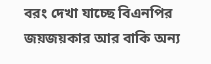বরং দেখা যাচ্ছে বিএনপির জয়জয়কার আর বাকি অন্য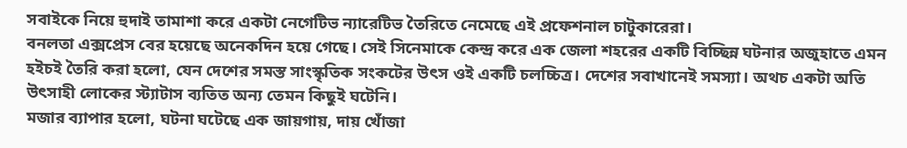সবাইকে নিয়ে হুদাই তামাশা করে একটা নেগেটিভ ন্যারেটিভ তৈরিতে নেমেছে এই প্রফেশনাল চাটুকারেরা।
বনলতা এক্সপ্রেস বের হয়েছে অনেকদিন হয়ে গেছে। সেই সিনেমাকে কেন্দ্র করে এক জেলা শহরের একটি বিচ্ছিন্ন ঘটনার অজুহাতে এমন হইচই তৈরি করা হলো, যেন দেশের সমস্ত সাংস্কৃতিক সংকটের উৎস ওই একটি চলচ্চিত্র। দেশের সবাখানেই সমস্যা। অথচ একটা অতি উৎসাহী লোকের স্ট্যাটাস ব্যতিত অন্য তেমন কিছুই ঘটেনি।
মজার ব্যাপার হলো, ঘটনা ঘটেছে এক জায়গায়, দায় খোঁজা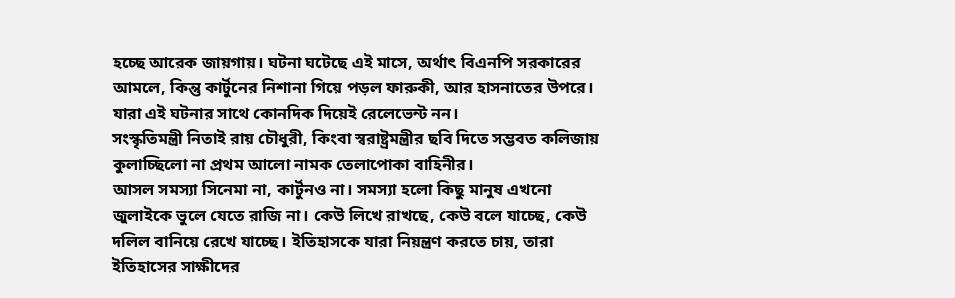হচ্ছে আরেক জায়গায়। ঘটনা ঘটেছে এই মাসে, অর্থাৎ বিএনপি সরকারের আমলে, কিন্তু কার্টুনের নিশানা গিয়ে পড়ল ফারুকী, আর হাসনাতের উপরে। যারা এই ঘটনার সাথে কোনদিক দিয়েই রেলেভেন্ট নন।
সংস্কৃতিমন্ত্রী নিতাই রায় চৌধুরী, কিংবা স্বরাষ্ট্রমন্ত্রীর ছবি দিতে সম্ভবত কলিজায় কুলাচ্ছিলো না প্রথম আলো নামক তেলাপোকা বাহিনীর।
আসল সমস্যা সিনেমা না, কার্টুনও না। সমস্যা হলো কিছু মানুষ এখনো জুলাইকে ভুলে যেতে রাজি না। কেউ লিখে রাখছে, কেউ বলে যাচ্ছে, কেউ দলিল বানিয়ে রেখে যাচ্ছে। ইতিহাসকে যারা নিয়ন্ত্রণ করতে চায়, তারা ইতিহাসের সাক্ষীদের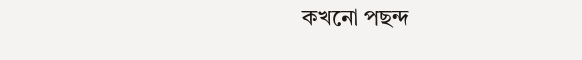কখনো পছন্দ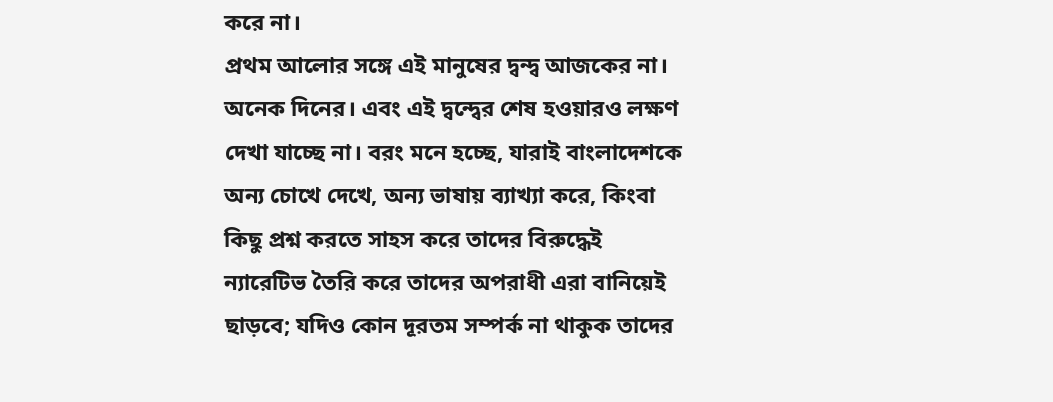করে না।
প্রথম আলোর সঙ্গে এই মানুষের দ্বন্দ্ব আজকের না। অনেক দিনের। এবং এই দ্বন্দ্বের শেষ হওয়ারও লক্ষণ দেখা যাচ্ছে না। বরং মনে হচ্ছে, যারাই বাংলাদেশকে অন্য চোখে দেখে, অন্য ভাষায় ব্যাখ্যা করে, কিংবা কিছু প্রশ্ন করতে সাহস করে তাদের বিরুদ্ধেই ন্যারেটিভ তৈরি করে তাদের অপরাধী এরা বানিয়েই ছাড়বে; যদিও কোন দূরতম সম্পর্ক না থাকুক তাদের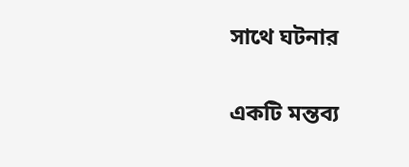সাথে ঘটনার

একটি মন্তব্য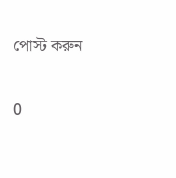পোস্ট করুন

0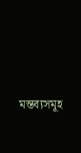মন্তব্যসমূহ